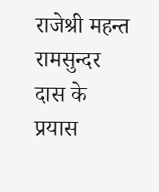राजेश्री महन्त रामसुन्दर दास के प्रयास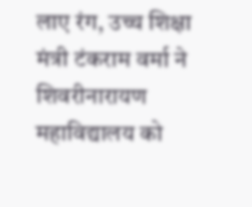लाए रंग, उच्च शिक्षा मंत्री टंकराम वर्मा ने शिवरीनारायण महाविद्यालय को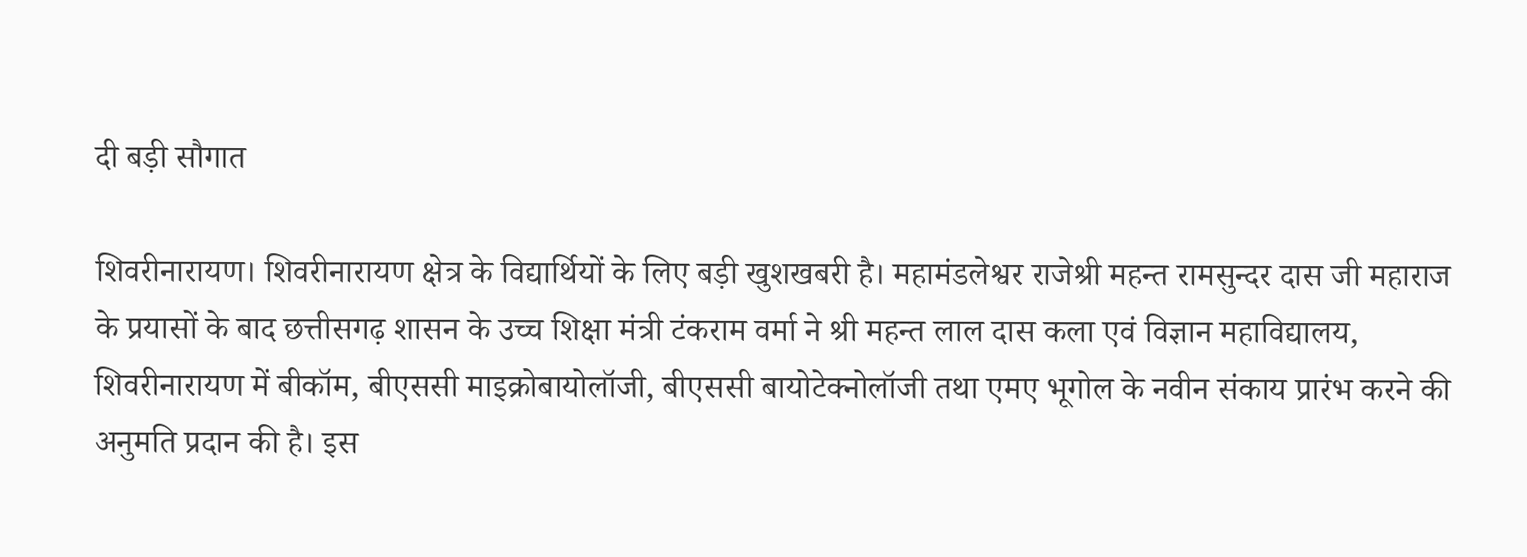दी बड़ी सौगात

शिवरीनारायण। शिवरीनारायण क्षेत्र के विद्यार्थियों के लिए बड़ी खुशखबरी है। महामंडलेश्वर राजेश्री महन्त रामसुन्दर दास जी महाराज के प्रयासों के बाद छत्तीसगढ़ शासन के उच्च शिक्षा मंत्री टंकराम वर्मा ने श्री महन्त लाल दास कला एवं विज्ञान महाविद्यालय, शिवरीनारायण में बीकॉम, बीएससी माइक्रोबायोलॉजी, बीएससी बायोटेक्नोलॉजी तथा एमए भूगोल के नवीन संकाय प्रारंभ करने की अनुमति प्रदान की है। इस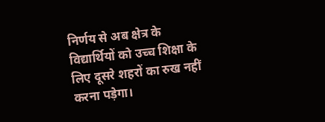निर्णय से अब क्षेत्र के विद्यार्थियों को उच्च शिक्षा के लिए दूसरे शहरों का रुख नहीं करना पड़ेगा।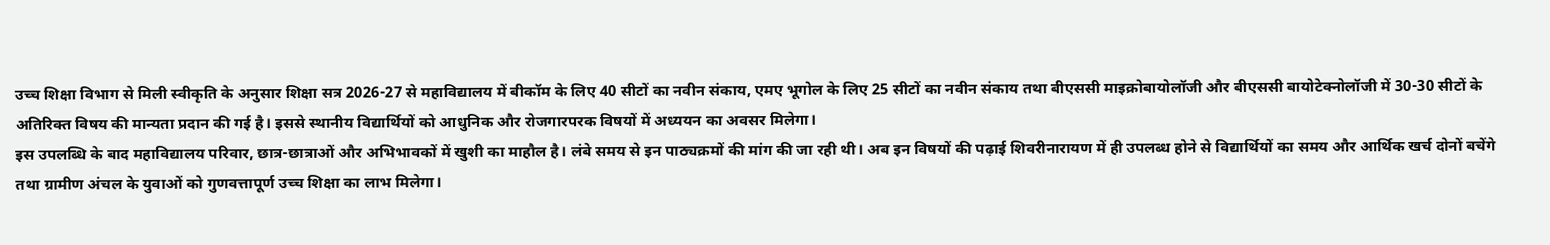उच्च शिक्षा विभाग से मिली स्वीकृति के अनुसार शिक्षा सत्र 2026-27 से महाविद्यालय में बीकॉम के लिए 40 सीटों का नवीन संकाय, एमए भूगोल के लिए 25 सीटों का नवीन संकाय तथा बीएससी माइक्रोबायोलॉजी और बीएससी बायोटेक्नोलॉजी में 30-30 सीटों के अतिरिक्त विषय की मान्यता प्रदान की गई है। इससे स्थानीय विद्यार्थियों को आधुनिक और रोजगारपरक विषयों में अध्ययन का अवसर मिलेगा।
इस उपलब्धि के बाद महाविद्यालय परिवार, छात्र-छात्राओं और अभिभावकों में खुशी का माहौल है। लंबे समय से इन पाठ्यक्रमों की मांग की जा रही थी। अब इन विषयों की पढ़ाई शिवरीनारायण में ही उपलब्ध होने से विद्यार्थियों का समय और आर्थिक खर्च दोनों बचेंगे तथा ग्रामीण अंचल के युवाओं को गुणवत्तापूर्ण उच्च शिक्षा का लाभ मिलेगा।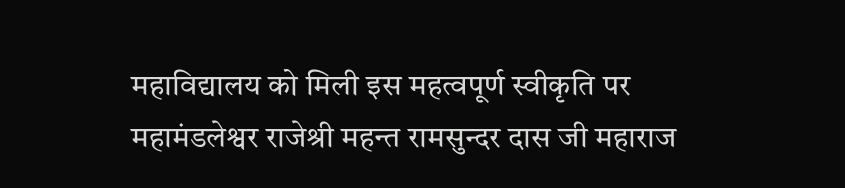महाविद्यालय को मिली इस महत्वपूर्ण स्वीकृति पर महामंडलेश्वर राजेश्री महन्त रामसुन्दर दास जी महाराज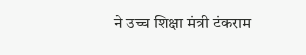ने उच्च शिक्षा मंत्री टंकराम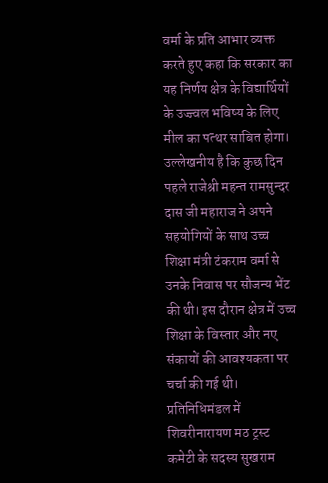वर्मा के प्रति आभार व्यक्त करते हुए कहा कि सरकार का यह निर्णय क्षेत्र के विद्यार्थियों के उज्ज्वल भविष्य के लिए मील का पत्थर साबित होगा।
उल्लेखनीय है कि कुछ दिन पहले राजेश्री महन्त रामसुन्दर दास जी महाराज ने अपने सहयोगियों के साथ उच्च शिक्षा मंत्री टंकराम वर्मा से उनके निवास पर सौजन्य भेंट की थी। इस दौरान क्षेत्र में उच्च शिक्षा के विस्तार और नए संकायों की आवश्यकता पर चर्चा की गई थी। प्रतिनिधिमंडल में शिवरीनारायण मठ ट्रस्ट कमेटी के सदस्य सुखराम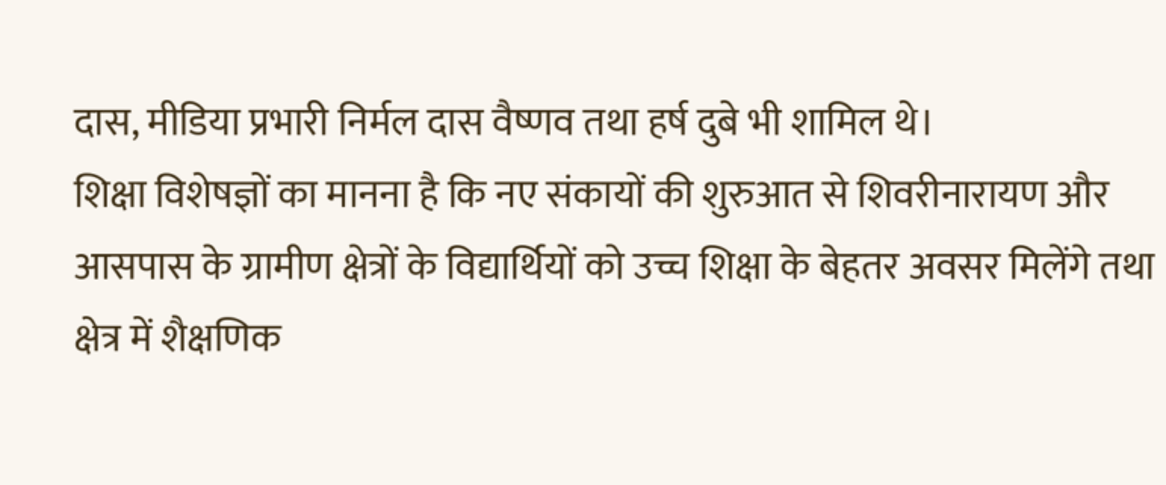दास, मीडिया प्रभारी निर्मल दास वैष्णव तथा हर्ष दुबे भी शामिल थे।
शिक्षा विशेषज्ञों का मानना है कि नए संकायों की शुरुआत से शिवरीनारायण और आसपास के ग्रामीण क्षेत्रों के विद्यार्थियों को उच्च शिक्षा के बेहतर अवसर मिलेंगे तथा क्षेत्र में शैक्षणिक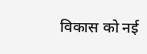विकास को नई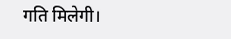गति मिलेगी।